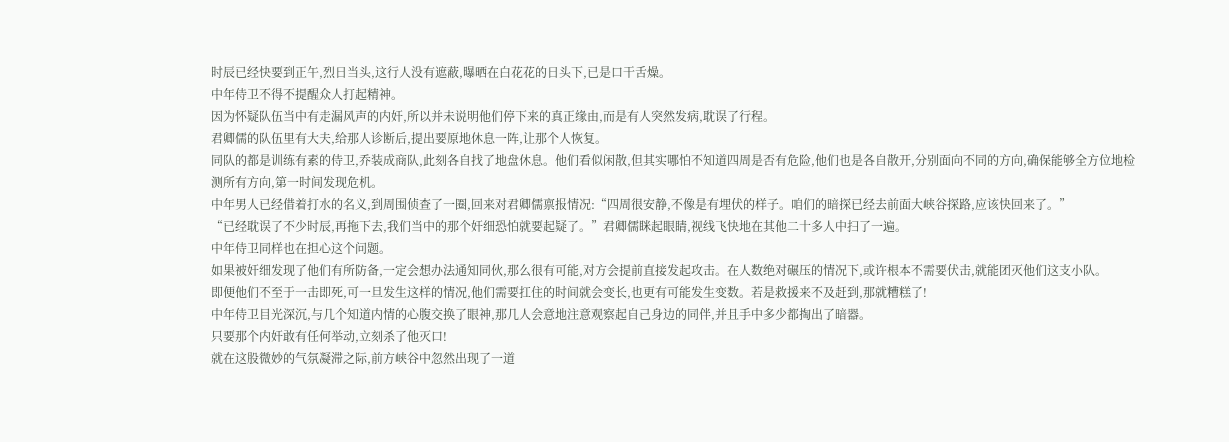时辰已经快要到正午,烈日当头,这行人没有遮蔽,曝晒在白花花的日头下,已是口干舌燥。
中年侍卫不得不提醒众人打起精神。
因为怀疑队伍当中有走漏风声的内奸,所以并未说明他们停下来的真正缘由,而是有人突然发病,耽误了行程。
君卿儒的队伍里有大夫,给那人诊断后,提出要原地休息一阵,让那个人恢复。
同队的都是训练有素的侍卫,乔装成商队,此刻各自找了地盘休息。他们看似闲散,但其实哪怕不知道四周是否有危险,他们也是各自散开,分别面向不同的方向,确保能够全方位地检测所有方向,第一时间发现危机。
中年男人已经借着打水的名义,到周围侦查了一圈,回来对君卿儒禀报情况:“四周很安静,不像是有埋伏的样子。咱们的暗探已经去前面大峡谷探路,应该快回来了。”
“已经耽误了不少时辰,再拖下去,我们当中的那个奸细恐怕就要起疑了。”君卿儒眯起眼睛,视线飞快地在其他二十多人中扫了一遍。
中年侍卫同样也在担心这个问题。
如果被奸细发现了他们有所防备,一定会想办法通知同伙,那么很有可能,对方会提前直接发起攻击。在人数绝对碾压的情况下,或许根本不需要伏击,就能团灭他们这支小队。
即便他们不至于一击即死,可一旦发生这样的情况,他们需要扛住的时间就会变长,也更有可能发生变数。若是救援来不及赶到,那就糟糕了!
中年侍卫目光深沉,与几个知道内情的心腹交换了眼神,那几人会意地注意观察起自己身边的同伴,并且手中多少都掏出了暗器。
只要那个内奸敢有任何举动,立刻杀了他灭口!
就在这股微妙的气氛凝滞之际,前方峡谷中忽然出现了一道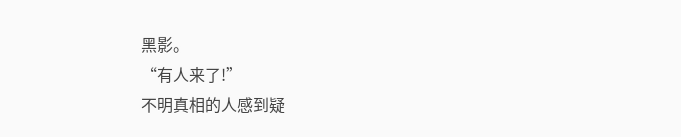黑影。
“有人来了!”
不明真相的人感到疑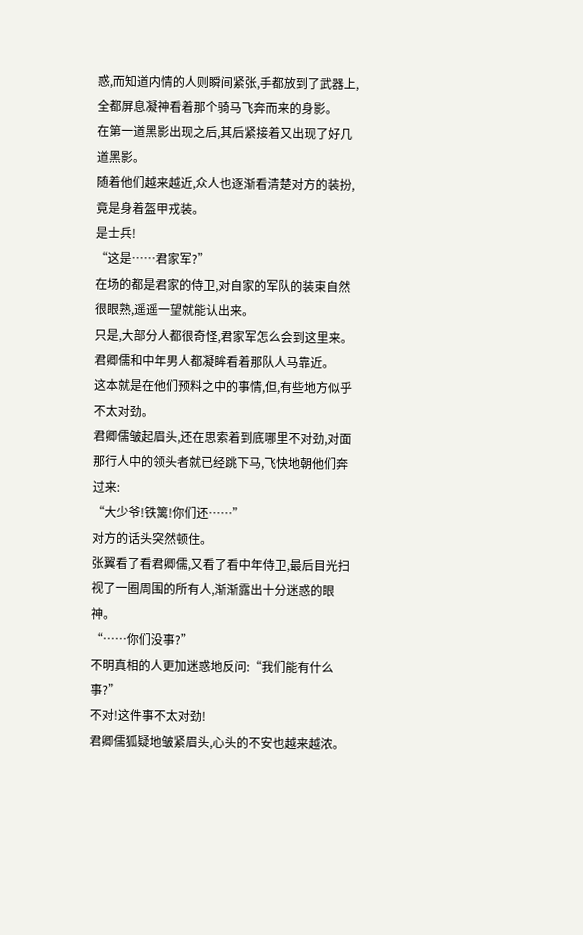惑,而知道内情的人则瞬间紧张,手都放到了武器上,全都屏息凝神看着那个骑马飞奔而来的身影。
在第一道黑影出现之后,其后紧接着又出现了好几道黑影。
随着他们越来越近,众人也逐渐看清楚对方的装扮,竟是身着盔甲戎装。
是士兵!
“这是……君家军?”
在场的都是君家的侍卫,对自家的军队的装束自然很眼熟,遥遥一望就能认出来。
只是,大部分人都很奇怪,君家军怎么会到这里来。
君卿儒和中年男人都凝眸看着那队人马靠近。
这本就是在他们预料之中的事情,但,有些地方似乎不太对劲。
君卿儒皱起眉头,还在思索着到底哪里不对劲,对面那行人中的领头者就已经跳下马,飞快地朝他们奔过来:
“大少爷!铁篱!你们还……”
对方的话头突然顿住。
张翼看了看君卿儒,又看了看中年侍卫,最后目光扫视了一圈周围的所有人,渐渐露出十分迷惑的眼神。
“……你们没事?”
不明真相的人更加迷惑地反问:“我们能有什么事?”
不对!这件事不太对劲!
君卿儒狐疑地皱紧眉头,心头的不安也越来越浓。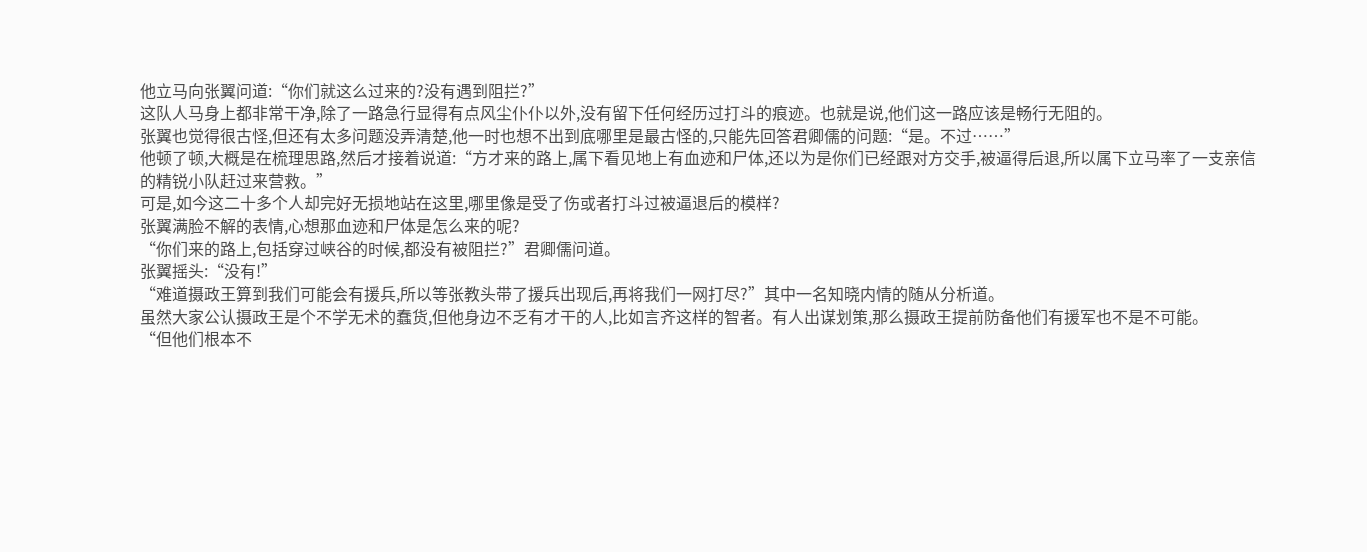他立马向张翼问道:“你们就这么过来的?没有遇到阻拦?”
这队人马身上都非常干净,除了一路急行显得有点风尘仆仆以外,没有留下任何经历过打斗的痕迹。也就是说,他们这一路应该是畅行无阻的。
张翼也觉得很古怪,但还有太多问题没弄清楚,他一时也想不出到底哪里是最古怪的,只能先回答君卿儒的问题:“是。不过……”
他顿了顿,大概是在梳理思路,然后才接着说道:“方才来的路上,属下看见地上有血迹和尸体,还以为是你们已经跟对方交手,被逼得后退,所以属下立马率了一支亲信的精锐小队赶过来营救。”
可是,如今这二十多个人却完好无损地站在这里,哪里像是受了伤或者打斗过被逼退后的模样?
张翼满脸不解的表情,心想那血迹和尸体是怎么来的呢?
“你们来的路上,包括穿过峡谷的时候,都没有被阻拦?”君卿儒问道。
张翼摇头:“没有!”
“难道摄政王算到我们可能会有援兵,所以等张教头带了援兵出现后,再将我们一网打尽?”其中一名知晓内情的随从分析道。
虽然大家公认摄政王是个不学无术的蠢货,但他身边不乏有才干的人,比如言齐这样的智者。有人出谋划策,那么摄政王提前防备他们有援军也不是不可能。
“但他们根本不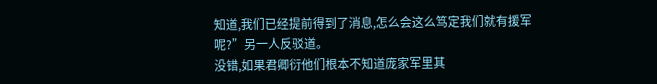知道,我们已经提前得到了消息,怎么会这么笃定我们就有援军呢?”另一人反驳道。
没错,如果君卿衍他们根本不知道庞家军里其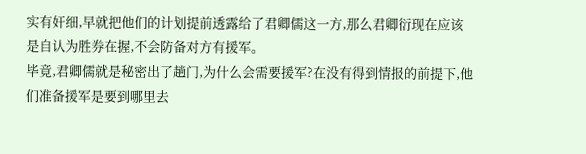实有奸细,早就把他们的计划提前透露给了君卿儒这一方,那么君卿衍现在应该是自认为胜券在握,不会防备对方有援军。
毕竟,君卿儒就是秘密出了趟门,为什么会需要援军?在没有得到情报的前提下,他们准备援军是要到哪里去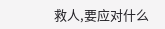救人,要应对什么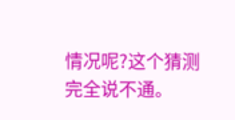情况呢?这个猜测完全说不通。